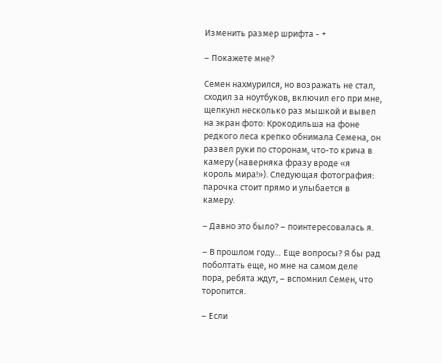Изменить размер шрифта - +

– Покажете мне?

Семен нахмурился, но возражать не стал, сходил за ноутбуков, включил его при мне, щелкунл несколько раз мышкой и вывел на экран фото: Крокодильша на фоне редкого леса крепко обнимала Семена, он развел руки по сторонам, что-то крича в камеру (наверняка фразу вроде «я король мира!»). Следующая фотография: парочка стоит прямо и улыбается в камеру.

– Давно это было? – поинтересовалась я.

– В прошлом году… Еще вопросы? Я бы рад поболтать еще, но мне на самом деле пора, ребята ждут, – вспомнил Семен, что торопится.

– Если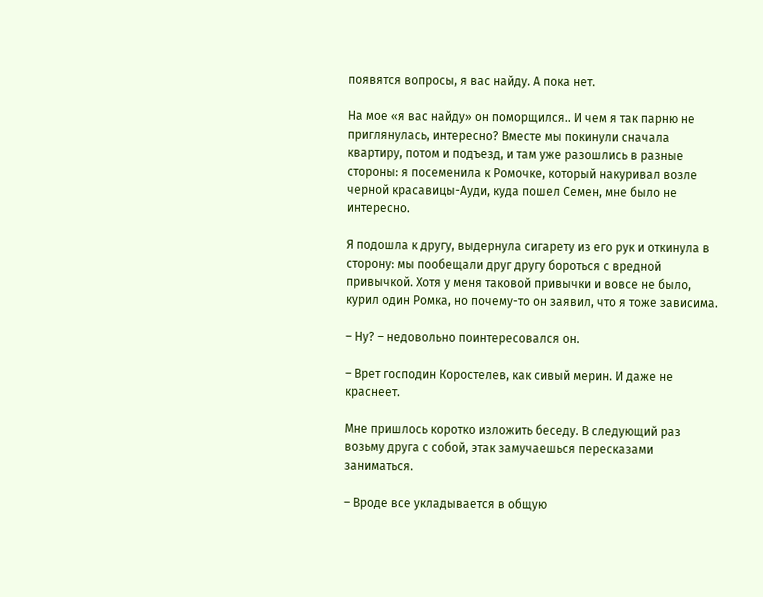появятся вопросы, я вас найду. А пока нет.

На мое «я вас найду» он поморщился.. И чем я так парню не приглянулась, интересно? Вместе мы покинули сначала квартиру, потом и подъезд, и там уже разошлись в разные стороны: я посеменила к Ромочке, который накуривал возле черной красавицы-Ауди, куда пошел Семен, мне было не интересно.

Я подошла к другу, выдернула сигарету из его рук и откинула в сторону: мы пообещали друг другу бороться с вредной привычкой. Хотя у меня таковой привычки и вовсе не было, курил один Ромка, но почему-то он заявил, что я тоже зависима.

– Ну? – недовольно поинтересовался он.

– Врет господин Коростелев, как сивый мерин. И даже не краснеет.

Мне пришлось коротко изложить беседу. В следующий раз возьму друга с собой, этак замучаешься пересказами заниматься.

– Вроде все укладывается в общую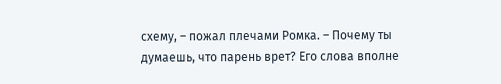схему, – пожал плечами Ромка. – Почему ты думаешь, что парень врет? Его слова вполне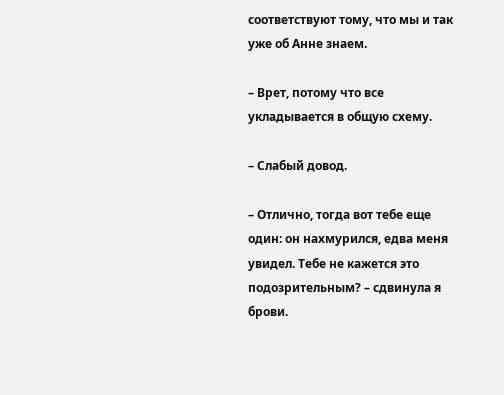соответствуют тому, что мы и так уже об Анне знаем.

– Врет, потому что все укладывается в общую схему.

– Слабый довод.

– Отлично, тогда вот тебе еще один: он нахмурился, едва меня увидел. Тебе не кажется это подозрительным? – сдвинула я брови.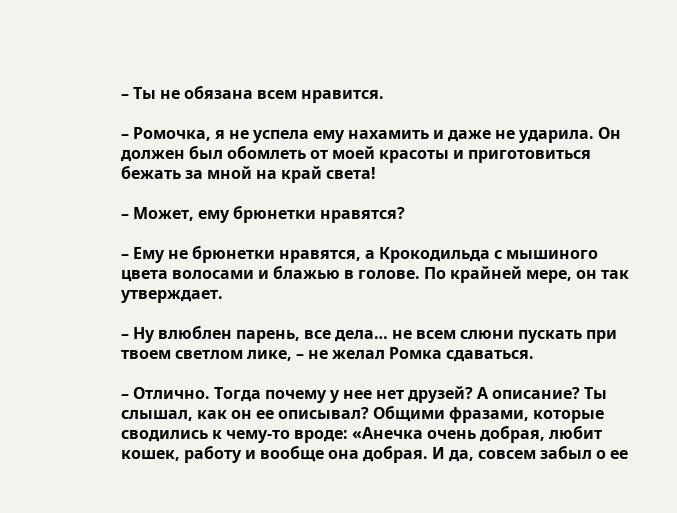– Ты не обязана всем нравится.

– Ромочка, я не успела ему нахамить и даже не ударила. Он должен был обомлеть от моей красоты и приготовиться бежать за мной на край света!

– Может, ему брюнетки нравятся?

– Ему не брюнетки нравятся, а Крокодильда с мышиного цвета волосами и блажью в голове. По крайней мере, он так утверждает.

– Ну влюблен парень, все дела… не всем слюни пускать при твоем светлом лике, – не желал Ромка сдаваться.

– Отлично. Тогда почему у нее нет друзей? А описание? Ты слышал, как он ее описывал? Общими фразами, которые сводились к чему-то вроде: «Анечка очень добрая, любит кошек, работу и вообще она добрая. И да, совсем забыл о ее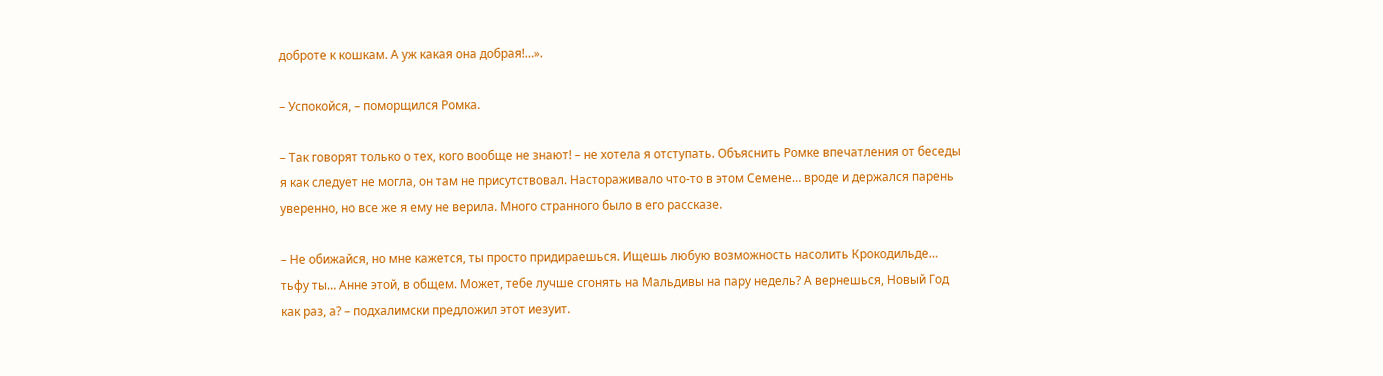доброте к кошкам. А уж какая она добрая!…».

– Успокойся, – поморщился Ромка.

– Так говорят только о тех, кого вообще не знают! – не хотела я отступать. Объяснить Ромке впечатления от беседы я как следует не могла, он там не присутствовал. Настораживало что-то в этом Семене… вроде и держался парень уверенно, но все же я ему не верила. Много странного было в его рассказе.

– Не обижайся, но мне кажется, ты просто придираешься. Ищешь любую возможность насолить Крокодильде… тьфу ты… Анне этой, в общем. Может, тебе лучше сгонять на Мальдивы на пару недель? А вернешься, Новый Год как раз, а? – подхалимски предложил этот иезуит.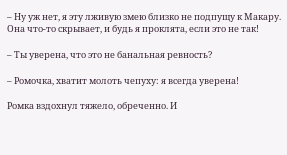– Ну уж нет, я эту лживую змею близко не подпущу к Макару. Она что-то скрывает, и будь я проклята, если это не так!

– Ты уверена, что это не банальная ревность?

– Ромочка, хватит молоть чепуху: я всегда уверена!

Ромка вздохнул тяжело, обреченно. И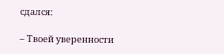сдался:

– Твоей уверенности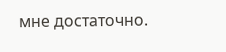мне достаточно.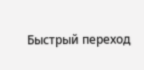Быстрый переход